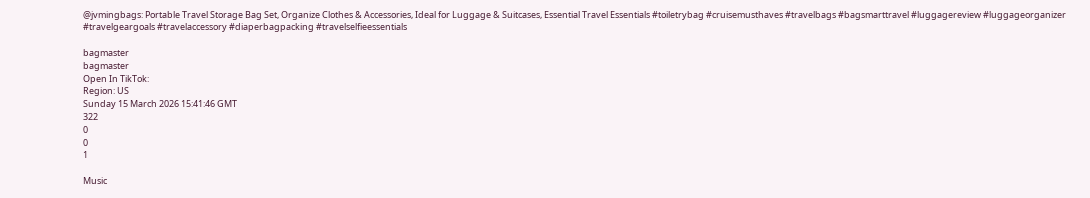@jvmingbags: Portable Travel Storage Bag Set, Organize Clothes & Accessories, Ideal for Luggage & Suitcases, Essential Travel Essentials #toiletrybag #cruisemusthaves #travelbags #bagsmarttravel #luggagereview #luggageorganizer #travelgeargoals #travelaccessory #diaperbagpacking #travelselfieessentials

bagmaster
bagmaster
Open In TikTok:
Region: US
Sunday 15 March 2026 15:41:46 GMT
322
0
0
1

Music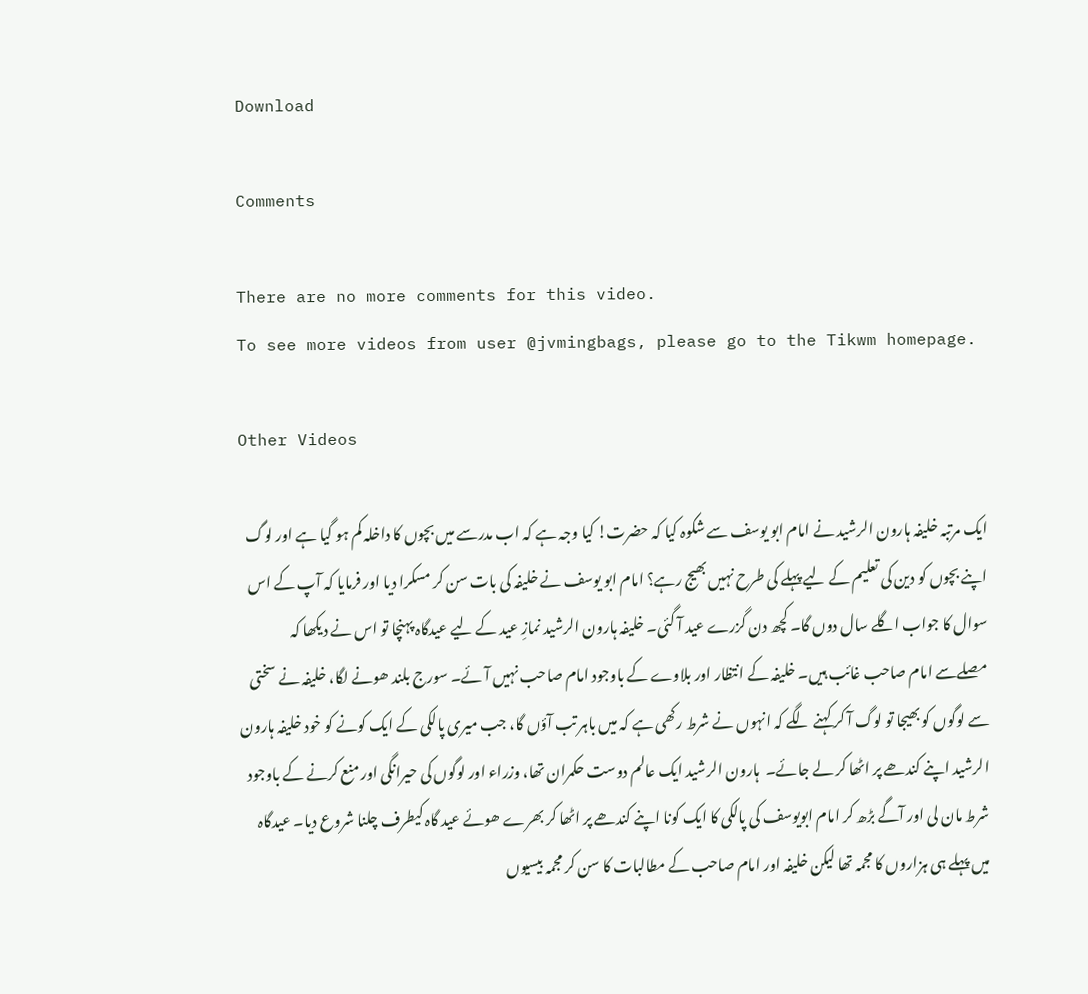Download

Comments

There are no more comments for this video.
To see more videos from user @jvmingbags, please go to the Tikwm homepage.

Other Videos

ایک مرتبہ خلیفہ ہارون الرشید نے امام ابو یوسف سے شکوہ کیا کہ حضرت! کیا وجہ ہے کہ اب مدرسے میں بچوں کا داخلہ کم ہو گیا ہے اور لوگ اپنے بچوں کو دین کی تعلیم کے لیے پہلے کی طرح نہیں بھیج رہے؟ امام ابو یوسف نے خلیفہ کی بات سن کر مسکرا دیا اور فرمایا کہ آپ کے اس سوال کا جواب اگلے سال دوں گا۔ کچھ دن گزرے عید آ گئی۔ خلیفہ ہارون الرشید نمازِ عید کے لیے عیدگاہ پہنچا تو اس نے دیکھا کہ مصلےسے امام صاحب غائب ہیں۔ خلیفہ کے انتظار اور بلاوے کے باوجود امام صاحب نہیں آئے۔ سورج بلند ھونے لگا، خلیفہ نے سختی سے لوگوں کو بھیجا تو لوگ آ کر کہنے لگے کہ انہوں نے شرط رکھی ہے کہ میں باہر تب آؤں گا، جب میری پالکی کے ایک کونے کو خود خلیفہ ہارون الرشید اپنے کندھے پر اٹھا کر لے جائے۔  ہارون الرشید ایک عالم دوست حکمران تھا، وزراء اور لوگوں کی حیرانگی اور منع کرنے کے باوجود شرط مان لی اور آگے بڑھ کر امام ابویوسف کی پالکی کا ایک کونا اپنے کندھے پر اٹھا کر بھرے ھوئے عید گاہ کیطرف چلنا شروع دیا۔ عیدگاہ میں پہلے ہی ہزاروں کا مجمہ تھا لیکن خلیفہ اور امام صاحب کے مطالبات کا سن کر مجمہ بیسیوں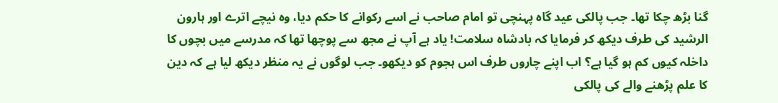گنا بڑھ چکا تھا۔ جب پالکی عید گاہ پہنچی تو امام صاحب نے اسے رکوانے کا حکم دیا، وہ نیچے اترے اور ہارون الرشید کی طرف دیکھ کر فرمایا کہ بادشاہ سلامت! یاد ہے آپ نے مجھ سے پوچھا تھا کہ مدرسے میں بچوں کا داخلہ کیوں کم ہو گیا ہے؟ اب اپنے چاروں طرف اس ہجوم کو دیکھو۔ جب لوگوں نے یہ منظر دیکھ لیا ہے کہ دین کا علم پڑھنے والے کی پالکی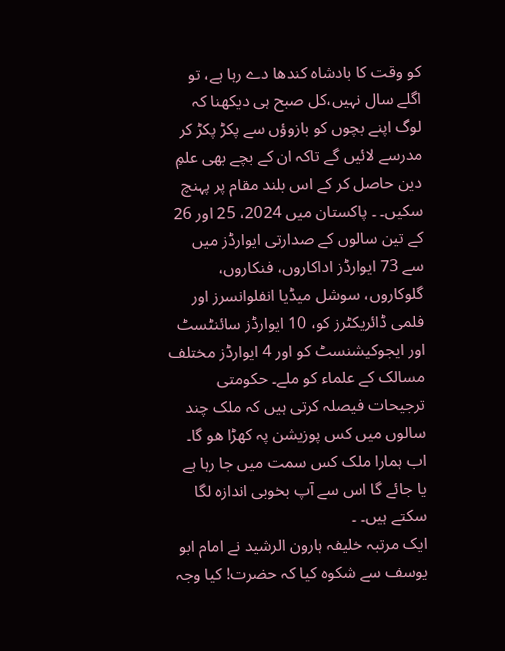کو وقت کا بادشاہ کندھا دے رہا ہے، تو اگلے سال نہیں،کل صبح ہی دیکھنا کہ لوگ اپنے بچوں کو بازوؤں سے پکڑ پکڑ کر مدرسے لائیں گے تاکہ ان کے بچے بھی علمِ دین حاصل کر کے اس بلند مقام پر پہنچ سکیں۔ ۔ پاکستان میں 2024، 25 اور 26 کے تین سالوں کے صدارتی ایوارڈز میں سے 73 ایوارڈز اداکاروں، فنکاروں، گلوکاروں، سوشل میڈیا انفلوانسرز اور فلمی ڈائریکٹرز کو، 10 ایوارڈز سائنٹسٹ اور ایجوکیشنسٹ کو اور 4 ایوارڈز مختلف مسالک کے علماء کو ملے۔ حکومتی ترجیحات فیصلہ کرتی ہیں کہ ملک چند سالوں میں کس پوزیشن پہ کھڑا ھو گا۔  اب ہمارا ملک کس سمت میں جا رہا ہے یا جائے گا اس سے آپ بخوبی اندازہ لگا سکتے ہیں۔ ۔
ایک مرتبہ خلیفہ ہارون الرشید نے امام ابو یوسف سے شکوہ کیا کہ حضرت! کیا وجہ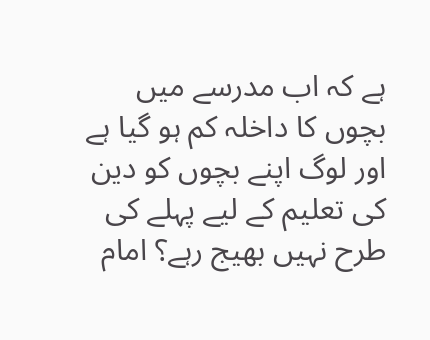ہے کہ اب مدرسے میں بچوں کا داخلہ کم ہو گیا ہے اور لوگ اپنے بچوں کو دین کی تعلیم کے لیے پہلے کی طرح نہیں بھیج رہے؟ امام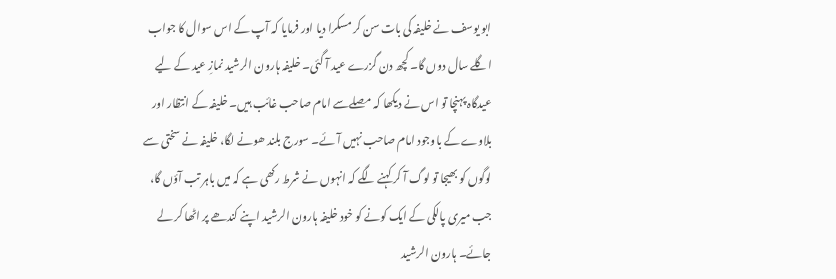ابو یوسف نے خلیفہ کی بات سن کر مسکرا دیا اور فرمایا کہ آپ کے اس سوال کا جواب اگلے سال دوں گا۔ کچھ دن گزرے عید آ گئی۔ خلیفہ ہارون الرشید نمازِ عید کے لیے عیدگاہ پہنچا تو اس نے دیکھا کہ مصلےسے امام صاحب غائب ہیں۔ خلیفہ کے انتظار اور بلاوے کے باوجود امام صاحب نہیں آئے۔ سورج بلند ھونے لگا، خلیفہ نے سختی سے لوگوں کو بھیجا تو لوگ آ کر کہنے لگے کہ انہوں نے شرط رکھی ہے کہ میں باہر تب آؤں گا، جب میری پالکی کے ایک کونے کو خود خلیفہ ہارون الرشید اپنے کندھے پر اٹھا کر لے جائے۔ ہارون الرشید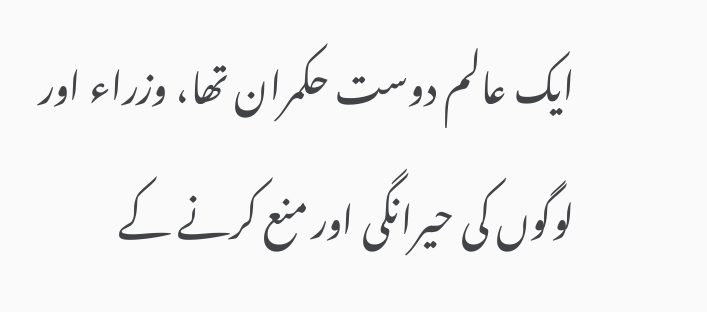ایک عالم دوست حکمران تھا، وزراء اور لوگوں کی حیرانگی اور منع کرنے کے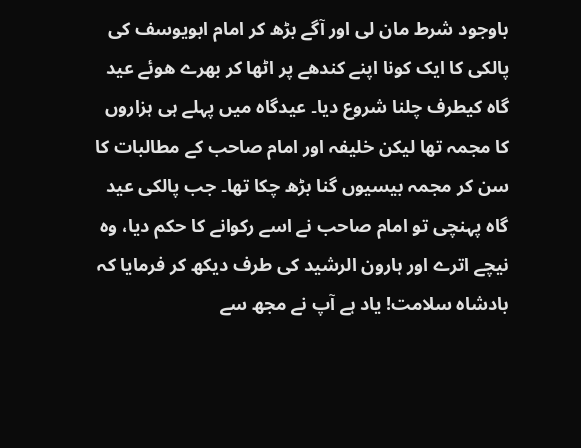باوجود شرط مان لی اور آگے بڑھ کر امام ابویوسف کی پالکی کا ایک کونا اپنے کندھے پر اٹھا کر بھرے ھوئے عید گاہ کیطرف چلنا شروع دیا۔ عیدگاہ میں پہلے ہی ہزاروں کا مجمہ تھا لیکن خلیفہ اور امام صاحب کے مطالبات کا سن کر مجمہ بیسیوں گنا بڑھ چکا تھا۔ جب پالکی عید گاہ پہنچی تو امام صاحب نے اسے رکوانے کا حکم دیا، وہ نیچے اترے اور ہارون الرشید کی طرف دیکھ کر فرمایا کہ بادشاہ سلامت! یاد ہے آپ نے مجھ سے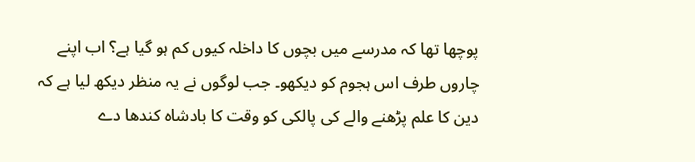پوچھا تھا کہ مدرسے میں بچوں کا داخلہ کیوں کم ہو گیا ہے؟ اب اپنے چاروں طرف اس ہجوم کو دیکھو۔ جب لوگوں نے یہ منظر دیکھ لیا ہے کہ دین کا علم پڑھنے والے کی پالکی کو وقت کا بادشاہ کندھا دے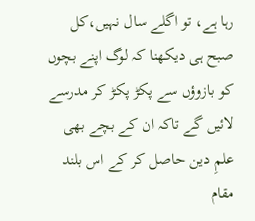رہا ہے، تو اگلے سال نہیں،کل صبح ہی دیکھنا کہ لوگ اپنے بچوں کو بازوؤں سے پکڑ پکڑ کر مدرسے لائیں گے تاکہ ان کے بچے بھی علمِ دین حاصل کر کے اس بلند مقام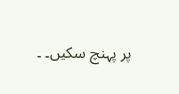پر پہنچ سکیں۔ ۔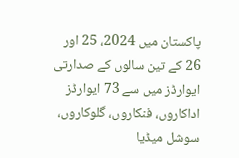پاکستان میں 2024، 25 اور 26 کے تین سالوں کے صدارتی ایوارڈز میں سے 73 ایوارڈز اداکاروں، فنکاروں، گلوکاروں، سوشل میڈیا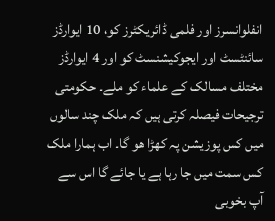انفلوانسرز اور فلمی ڈائریکٹرز کو، 10 ایوارڈز سائنٹسٹ اور ایجوکیشنسٹ کو اور 4 ایوارڈز مختلف مسالک کے علماء کو ملے۔ حکومتی ترجیحات فیصلہ کرتی ہیں کہ ملک چند سالوں میں کس پوزیشن پہ کھڑا ھو گا۔ اب ہمارا ملک کس سمت میں جا رہا ہے یا جائے گا اس سے آپ بخوبی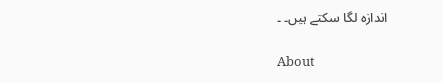اندازہ لگا سکتے ہیں۔ ۔

About